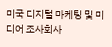미국 디지털 마케팅 및 미디어 조사회사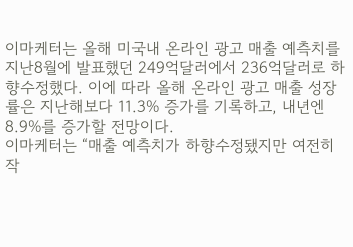이마케터는 올해 미국내 온라인 광고 매출 예측치를 지난8월에 발표했던 249억달러에서 236억달러로 하향수정했다. 이에 따라 올해 온라인 광고 매출 성장률은 지난해보다 11.3% 증가를 기록하고, 내년엔 8.9%를 증가할 전망이다.
이마케터는 “매출 예측치가 하향수정됐지만 여전히 작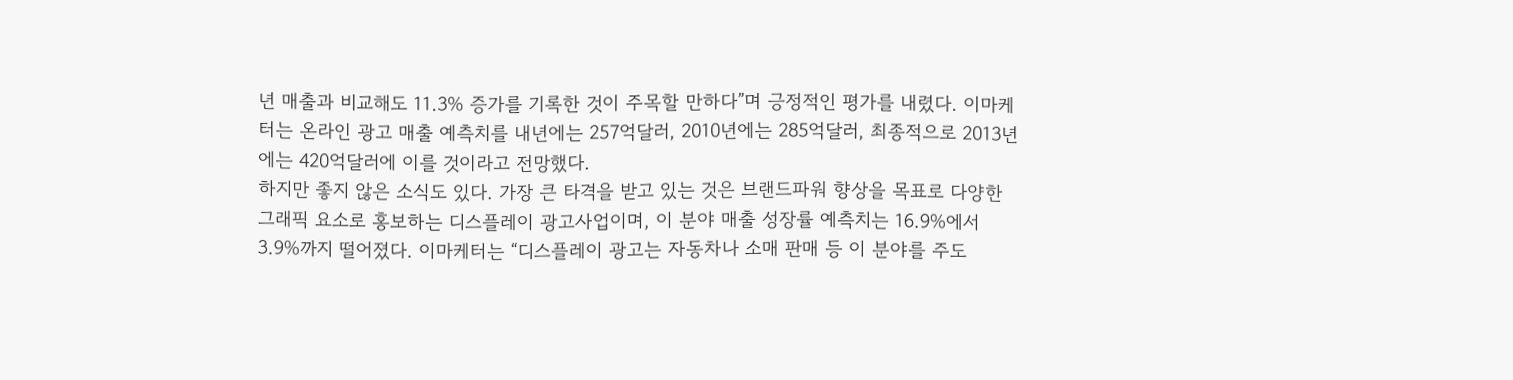년 매출과 비교해도 11.3% 증가를 기록한 것이 주목할 만하다”며 긍정적인 평가를 내렸다. 이마케터는 온라인 광고 매출 예측치를 내년에는 257억달러, 2010년에는 285억달러, 최종적으로 2013년에는 420억달러에 이를 것이라고 전망했다.
하지만 좋지 않은 소식도 있다. 가장 큰 타격을 받고 있는 것은 브랜드파워 향상을 목표로 다양한 그래픽 요소로 홍보하는 디스플레이 광고사업이며, 이 분야 매출 성장률 예측치는 16.9%에서 3.9%까지 떨어졌다. 이마케터는 “디스플레이 광고는 자동차나 소매 판매 등 이 분야를 주도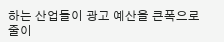하는 산업들이 광고 예산을 큰폭으로 줄이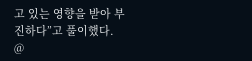고 있는 영향을 받아 부진하다”고 풀이했다. @